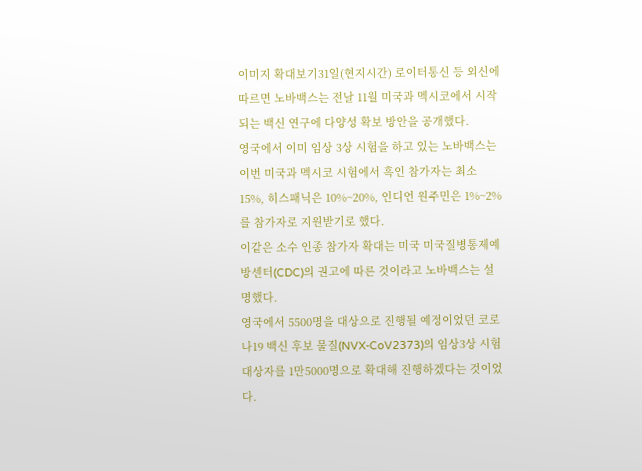이미지 확대보기31일(현지시간) 로이터통신 등 외신에 따르면 노바백스는 전날 11월 미국과 멕시코에서 시작되는 백신 연구에 다양성 확보 방안을 공개했다.
영국에서 이미 임상 3상 시험을 하고 있는 노바백스는 이번 미국과 멕시코 시험에서 흑인 참가자는 최소 15%, 히스패닉은 10%~20%, 인디언 원주민은 1%~2%를 참가자로 지원받기로 했다.
이같은 소수 인종 참가자 확대는 미국 미국질병통제예방센터(CDC)의 권고에 따른 것이라고 노바백스는 설명했다.
영국에서 5500명을 대상으로 진행될 예정이었던 코로나19 백신 후보 물질(NVX-CoV2373)의 임상3상 시험 대상자를 1만5000명으로 확대해 진행하겠다는 것이었다.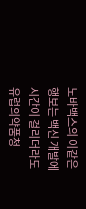노바백스의 이같은 행보는 백신 개발에 시간이 걸리더라도 유럽의약품청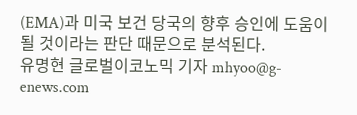(EMA)과 미국 보건 당국의 향후 승인에 도움이 될 것이라는 판단 때문으로 분석된다.
유명현 글로벌이코노믹 기자 mhyoo@g-enews.com